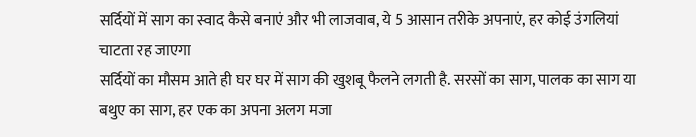सर्दियों में साग का स्वाद कैसे बनाएं और भी लाजवाब, ये 5 आसान तरीके अपनाएं, हर कोई उंगलियां चाटता रह जाएगा
सर्दियों का मौसम आते ही घर घर में साग की खुशबू फैलने लगती है. सरसों का साग, पालक का साग या बथुए का साग, हर एक का अपना अलग मजा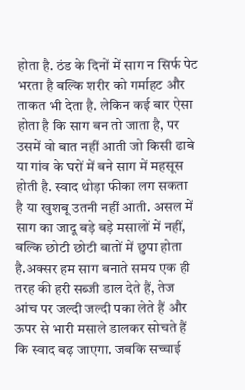होता है. ठंड के दिनों में साग न सिर्फ पेट भरता है बल्कि शरीर को गर्माहट और ताकत भी देता है. लेकिन कई बार ऐसा होता है कि साग बन तो जाता है, पर उसमें वो बात नहीं आती जो किसी ढाबे या गांव के घरों में बने साग में महसूस होती है. स्वाद थोड़ा फीका लग सकता है या खुशबू उतनी नहीं आती. असल में साग का जादू बड़े बड़े मसालों में नहीं, बल्कि छोटी छोटी बातों में छुपा होता है.अक्सर हम साग बनाते समय एक ही तरह की हरी सब्जी डाल देते हैं, तेज आंच पर जल्दी जल्दी पका लेते हैं और ऊपर से भारी मसाले डालकर सोचते हैं कि स्वाद बढ़ जाएगा. जबकि सच्चाई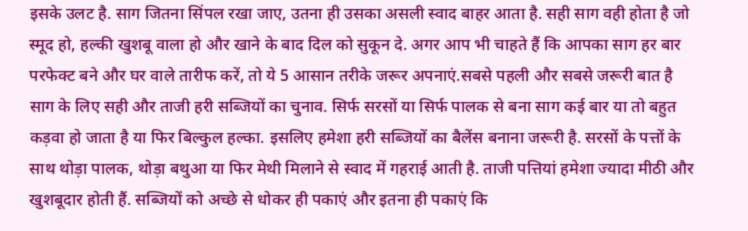इसके उलट है. साग जितना सिंपल रखा जाए, उतना ही उसका असली स्वाद बाहर आता है. सही साग वही होता है जो स्मूद हो, हल्की खुशबू वाला हो और खाने के बाद दिल को सुकून दे. अगर आप भी चाहते हैं कि आपका साग हर बार परफेक्ट बने और घर वाले तारीफ करें, तो ये 5 आसान तरीके जरूर अपनाएं.सबसे पहली और सबसे जरूरी बात है साग के लिए सही और ताजी हरी सब्जियों का चुनाव. सिर्फ सरसों या सिर्फ पालक से बना साग कई बार या तो बहुत कड़वा हो जाता है या फिर बिल्कुल हल्का. इसलिए हमेशा हरी सब्जियों का बैलेंस बनाना जरूरी है. सरसों के पत्तों के साथ थोड़ा पालक, थोड़ा बथुआ या फिर मेथी मिलाने से स्वाद में गहराई आती है. ताजी पत्तियां हमेशा ज्यादा मीठी और खुशबूदार होती हैं. सब्जियों को अच्छे से धोकर ही पकाएं और इतना ही पकाएं कि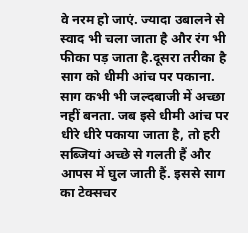वे नरम हो जाएं. ज्यादा उबालने से स्वाद भी चला जाता है और रंग भी फीका पड़ जाता है.दूसरा तरीका है साग को धीमी आंच पर पकाना. साग कभी भी जल्दबाजी में अच्छा नहीं बनता. जब इसे धीमी आंच पर धीरे धीरे पकाया जाता है, तो हरी सब्जियां अच्छे से गलती हैं और आपस में घुल जाती हैं. इससे साग का टेक्सचर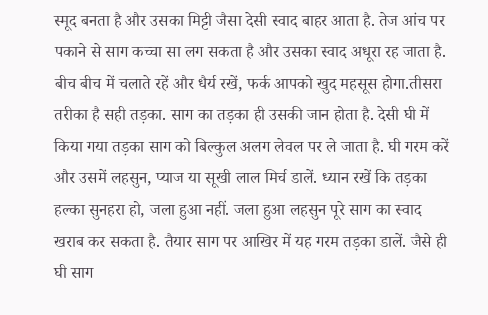स्मूद बनता है और उसका मिट्टी जैसा देसी स्वाद बाहर आता है. तेज आंच पर पकाने से साग कच्चा सा लग सकता है और उसका स्वाद अधूरा रह जाता है. बीच बीच में चलाते रहें और धैर्य रखें, फर्क आपको खुद महसूस होगा.तीसरा तरीका है सही तड़का. साग का तड़का ही उसकी जान होता है. देसी घी में किया गया तड़का साग को बिल्कुल अलग लेवल पर ले जाता है. घी गरम करें और उसमें लहसुन, प्याज या सूखी लाल मिर्च डालें. ध्यान रखें कि तड़का हल्का सुनहरा हो, जला हुआ नहीं. जला हुआ लहसुन पूरे साग का स्वाद खराब कर सकता है. तैयार साग पर आखिर में यह गरम तड़का डालें. जैसे ही घी साग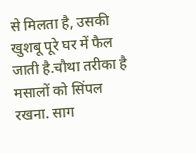से मिलता है, उसकी खुशबू पूरे घर में फैल जाती है.चौथा तरीका है मसालों को सिंपल रखना. साग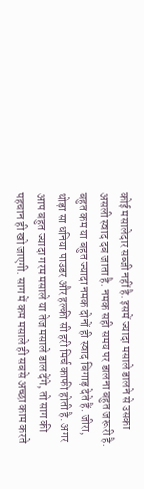कोई मसालेदार सब्जी नहीं है. इसमें ज्यादा मसाले डालने से उसका असली स्वाद दब जाता है. नमक सही समय पर डालना बहुत जरूरी है. बहुत कम या बहुत ज्यादा नमक दोनों ही स्वाद बिगाड़ देते हैं. जीरा, थोड़ा सा धनिया पाउडर और हल्की सी हरी मिर्च काफी होती है. अगर आप बहुत ज्यादा गरम मसाले या तेज मसाले डाल देंगे, तो साग की पहचान ही खो जाएगी. साग में कम मसाले ही सबसे अच्छा काम करते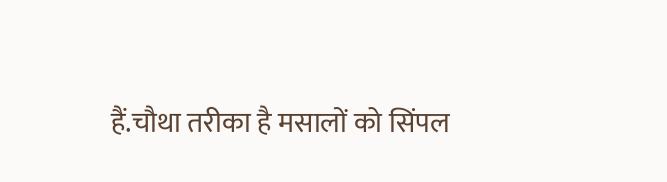हैं.चौथा तरीका है मसालों को सिंपल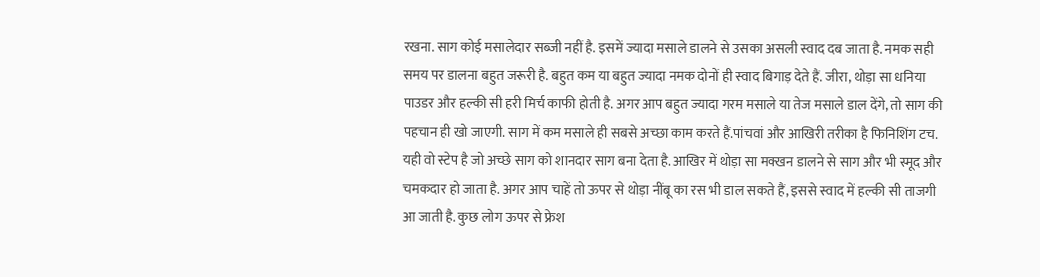रखना. साग कोई मसालेदार सब्जी नहीं है. इसमें ज्यादा मसाले डालने से उसका असली स्वाद दब जाता है. नमक सही समय पर डालना बहुत जरूरी है. बहुत कम या बहुत ज्यादा नमक दोनों ही स्वाद बिगाड़ देते हैं. जीरा, थोड़ा सा धनिया पाउडर और हल्की सी हरी मिर्च काफी होती है. अगर आप बहुत ज्यादा गरम मसाले या तेज मसाले डाल देंगे, तो साग की पहचान ही खो जाएगी. साग में कम मसाले ही सबसे अच्छा काम करते हैं.पांचवां और आखिरी तरीका है फिनिशिंग टच. यही वो स्टेप है जो अच्छे साग को शानदार साग बना देता है. आखिर में थोड़ा सा मक्खन डालने से साग और भी स्मूद और चमकदार हो जाता है. अगर आप चाहें तो ऊपर से थोड़ा नींबू का रस भी डाल सकते हैं, इससे स्वाद में हल्की सी ताजगी आ जाती है. कुछ लोग ऊपर से फ्रेश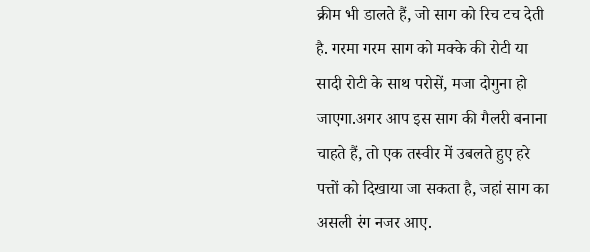क्रीम भी डालते हैं, जो साग को रिच टच देती है. गरमा गरम साग को मक्के की रोटी या सादी रोटी के साथ परोसें, मजा दोगुना हो जाएगा.अगर आप इस साग की गैलरी बनाना चाहते हैं, तो एक तस्वीर में उबलते हुए हरे पत्तों को दिखाया जा सकता है, जहां साग का असली रंग नजर आए.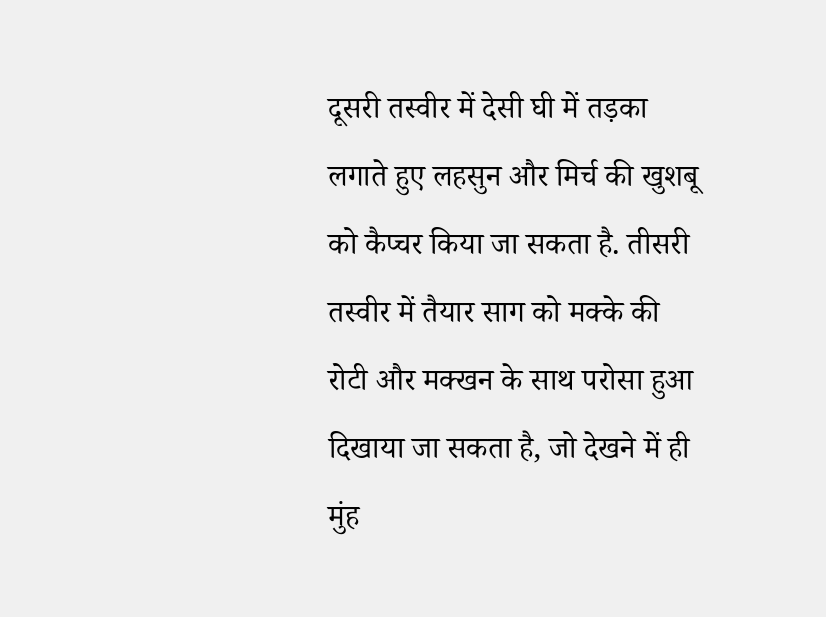दूसरी तस्वीर में देसी घी में तड़का लगाते हुए लहसुन और मिर्च की खुशबू को कैप्चर किया जा सकता है. तीसरी तस्वीर में तैयार साग को मक्के की रोटी और मक्खन के साथ परोसा हुआ दिखाया जा सकता है, जो देखने में ही मुंह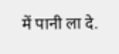में पानी ला दे.